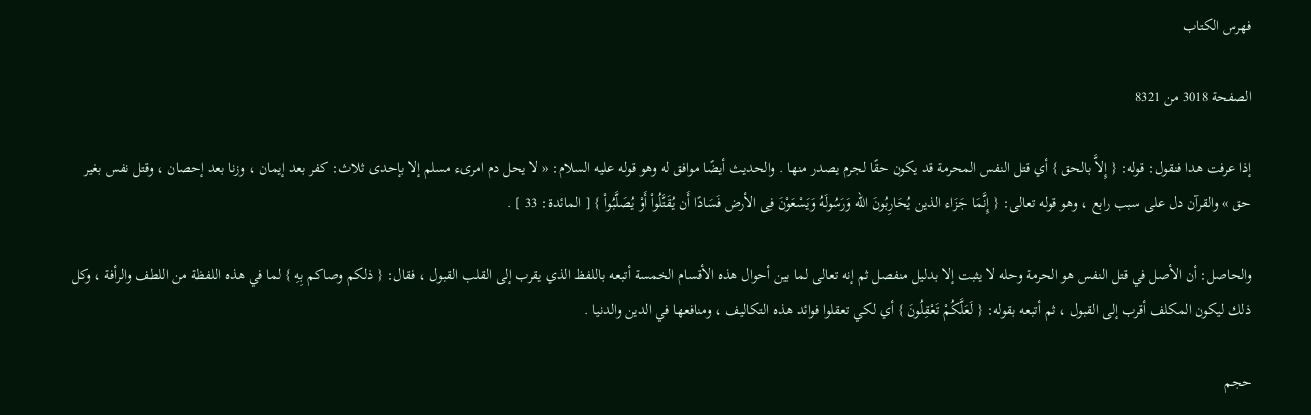فهرس الكتاب

الصفحة 3018 من 8321

إذا عرفت هدا فنقول: قوله: { إِلاَّ بالحق } أي قتل النفس المحرمة قد يكون حقًا لجرم يصدر منها . والحديث أيضًا موافق له وهو قوله عليه السلام: « لا يحل دم امرىء مسلم إلا بإحدى ثلاث: كفر بعد إيمان ، وزنا بعد إحصان ، وقتل نفس بغير حق » والقرآن دل على سبب رابع ، وهو قوله تعالى: { إِنَّمَا جَزَاء الذين يُحَارِبُونَ الله وَرَسُولَهُ وَيَسْعَوْنَ فِى الأرض فَسَادًا أَن يُقَتَّلُواْ أَوْ يُصَلَّبُواْ } [ المائدة: 33 ] .

والحاصل: أن الأصل في قتل النفس هو الحرمة وحله لا يثبت إلا بدليل منفصل ثم إنه تعالى لما بين أحوال هذه الأقسام الخمسة أتبعه باللفظ الذي يقرب إلى القلب القبول ، فقال: { ذلكم وصاكم بِهِ } لما في هذه اللفظة من اللطف والرأفة ، وكل ذلك ليكون المكلف أقرب إلى القبول ، ثم أتبعه بقوله: { لَعَلَّكُمْ تَعْقِلُونَ } أي لكي تعقلوا فوائد هذه التكاليف ، ومنافعها في الدين والدنيا .

حجم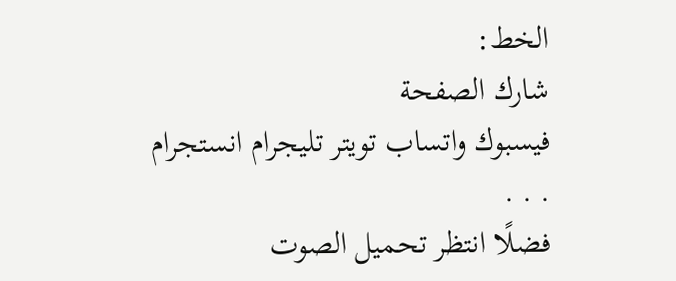الخط:
شارك الصفحة
فيسبوك واتساب تويتر تليجرام انستجرام
. . .
فضلًا انتظر تحميل الصوت